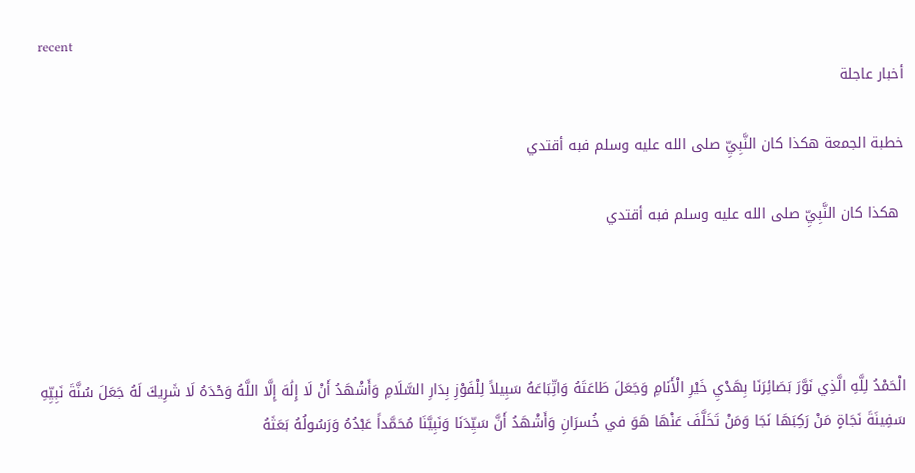recent
أخبار عاجلة

خطبة الجمعة هكذا كان النَّبِيِّ صلى الله عليه وسلم فبه أقتدي

 هكذا كان النَّبِيِّ صلى الله عليه وسلم فبه أقتدي




الْحَمْدُ لِلَّهِ الَّذِي نَوَّرَ بَصَائِرَنَا بِهَدْيِ خَيْرِ الْأَنَامِ وَجَعَلَ طَاعَتَهُ وَاتِّبَاعَهُ سَبِيلاً لِلْفَوْزِ بِدَارِ السَّلَامِ وَأَشْهَدُ أَنْ لَا إِلَٰهَ إِلَّا اللَّهُ وَحْدَهُ لَا شَرِيكَ لَهُ جَعَلَ سُنَّةَ نَبِيِّهِ سَفِينَةَ نَجَاةٍ مَنْ رَكِبَهَا نَجَا وَمَنْ تَخَلَّفَ عَنْهَا هَوَ في خُسرَانِ وَأَشْهَدُ أَنَّ سَيِّدَنَا وَنَبِيَّنَا مُحَمَّداً عَبْدُهُ وَرَسُولُهُ بَعَثَهُ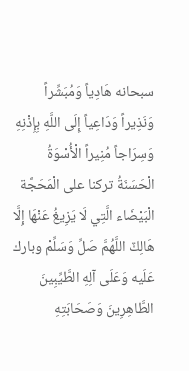سبحانه هَادِياً وَمُبَشِّراً وَنَذِيراً وَدَاعِياً إِلَى اللَّهِ بِإِذْنِهِ وَسِرَاجاً مُنِيراً الْأُسْوَةُ الْحَسَنَةُ تركنا على الْمَحَجَّة الْبَيْضَاء الَّتِي لَا يَزِيغُ عَنْهَا إِلَّا هَالِكٌ اللَّهُمَّ صَلِّ وَسَلِّمْ وبارك عَلَيه وَعَلَى آلِهِ الطَّيِّبِينَ الطَّاهِرِينَ وَصَحَابَتِهِ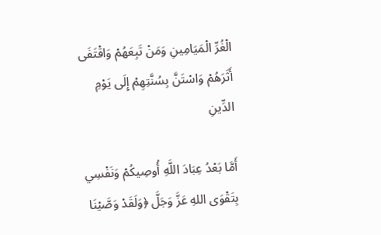الْغُرِّ الْمَيَامِينِ وَمَنْ تَبِعَهُمْ وَاقْتَفَى أَثَرَهُمْ وَاسْتَنَّ بِسُنَّتِهِمْ إِلَى يَوْمِ الدِّينِ

أَمَّا بَعْدُ عِبَادَ اللَّهِ أُوصِيكُمْ وَنَفْسِي بِتَقْوَى اللهِ عَزَّ وَجَلَّ ﴿وَلَقَدْ وَصَّيْنَا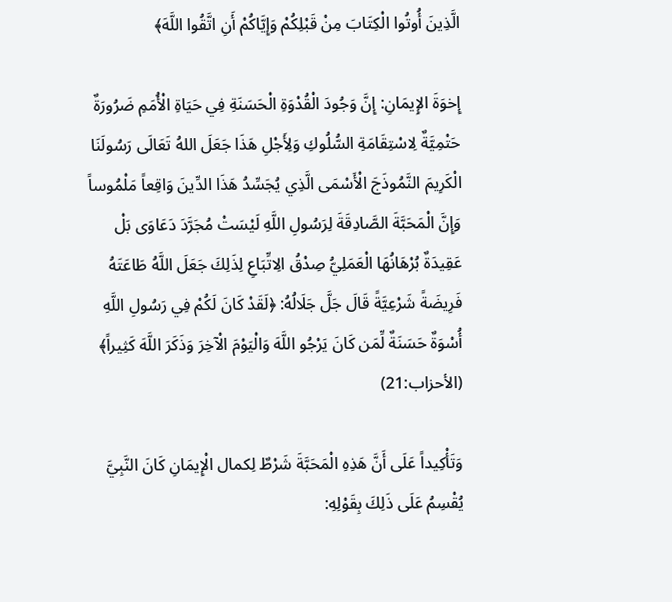الَّذِينَ أُوتُوا الْكِتَابَ مِنْ قَبْلِكُمْ وَإِيَّاكُمْ أَنِ اتَّقُوا اللَّهَ﴾

إِخوَةَ الإِيمَانِ: إِنَّ وَجُودَ الْقُدْوَةِ الْحَسَنَةِ فِي حَيَاةِ الْأُمَمِ ضَرُورَةٌ حَتْمِيَّةٌ لِاسْتِقَامَةِ السُّلُوكِ وَلِأَجْلِ هَذَا جَعَلَ اللهُ تَعَالَى رَسُولَنَا الْكَرِيمَ النَّمُوذَجَ الْأَسْمَى الَّذِي يُجَسِّدُ هَذَا الدِّينَ وَاقِعاً مَلْمُوساً وَإِنَّ الْمَحَبَّةَ الصَّادِقَةَ لِرَسُولِ اللَّهِ لَيْسَتْ مُجَرَّدَ دَعَاوَى بَلْ عَقِيدَةٌ بُرْهَانُهَا الْعَمَلِيُّ صِدْقُ الِاتِّبَاعِ لِذَلِكَ جَعَلَ اللَّهُ طَاعَتَهُ فَرِيضَةً شَرْعِيَّةً قَالَ جَلَّ جَلَالُهُ: ﴿لَقَدْ كَانَ لَكُمْ فِي رَسُولِ اللَّهِ أُسْوَةٌ حَسَنَةٌ لِّمَن كَانَ يَرْجُو اللَّهَ وَالْيَوْمَ الْآخِرَ وَذَكَرَ اللَّهَ كَثِيراً﴾ (الأحزاب:21)

وَتَأْكِيداً عَلَى أَنَّ هَذِهِ الْمَحَبَّةَ شَرْطٌ لِكمال الْإِيمَانِ كَانَ النَّبِيَّ يُقْسِمُ عَلَى ذَلِكَ بِقَوْلِهِ: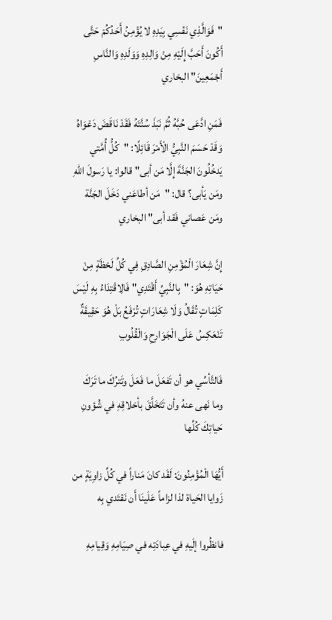"فَوَالَّذِي نَفْسِي بِيَدِهِ لا يُؤْمِنُ أَحَدُكُمْ حَتَّى أَكُونَ أَحَبَّ إِلَيْهِ مِنْ وَالِدِهِ وَوَلَدِهِ وَالنَّاسِ أَجْمَعِينَ" البخاري

فَمَنِ ادَّعَى حُبَّهُ ثُمَّ نَبَذَ سُنَّتَهُ فَقَدْ نَاقَضَ دَعْوَاهُ وَقَدْ حَسَمَ النَّبِيُّ الْأَمْرَ قَائِلًا: "كُلُّ أُمَّتي يَدخُلُونَ الجَنَّةَ إِلَّا مَن أبى" قالوا: يا رَسولَ اللهِ ومَن يَأبى؟ قال: "مَن أطاعَني دَخَلَ الجَنَّة ومَن عَصاني فَقد أبى" البخاري

إِنَّ شِعَارَ الْمُؤْمِنِ الصَّادِقِ فِي كُلِّ لَحْظَةٍ مِنْ حَيَاتِهِ هُوَ: "بِالنَّبِيِّ أَقْتَدِي" فَالِاقْتِدَاءُ بِهِ لَيْسَ كَلِمَاتٍ تُقَالُ وَلَا شِعَارَاتٍ تُرْفَعُ بَلْ هُوَ حَقِيقَةٌ تَنْعَكِسُ عَلَى الْجَوَارِحِ وَالْقُلُوبِ

فَالتَّأسِّي هو أن تَفعَلَ ما فَعَلَ وتَترُكَ ما تَرَكَ وما نَهى عنهُ وأن تَتَخَلَّقَ بأخلاقِهِ في شُؤونِ حَياتِكَ كُلِّها

أَيُّهَا الْمُؤْمِنُونَ: لَقَد كانَ مَناراً في كُلِّ زاوِيَةٍ من زَوايا الحَياة لذا لزاماً عَلَينَا أَن نَقتَدي بِه

فانظُروا إلَيهِ في عِبادَتِه في صِيَامِهِ وَقِيامِهِ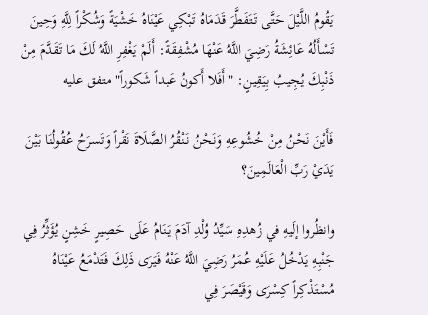يَقُومُ اللَّيْلَ حَتَّى تَتَفَطَّرَ قَدَمَاهُ تَبْكِي عَيْنَاهُ خَشْيَةً وَشُكْراً لِلَّهِ وَحِينَ تَسْأَلُهُ عَائِشَةُ رَضِيَ اللَّهُ عَنْهَا مُشْفِقَةً: أَلَمْ يَغْفِرِ اللَّهُ لَكَ مَا تَقَدَّمَ مِنْ ذَنْبِكَ يُجِيبُ بِيَقِينٍ: "أَفَلا أَكونُ عَبداً شَكوراً" متفق عليه

فَأَيْنَ نَحْنُ مِنْ خُشُوعِهِ وَنَحْنُ نَنْقُرُ الصَّلَاةَ نَقْراً وَتَسرَحُ عُقُولُنَا بَيْنَ يَدَيْ رَبِّ الْعَالَمِينَ؟

وانظُروا إلَيهِ في زُهدِهِ سَيِّدُ وُلْدِ آدَمَ يَنَامُ عَلَى حَصِيرٍ خَشِنٍ يُؤَثِّرُ فِي جَنْبِهِ يَدْخُلُ عَلَيْهِ عُمَرُ رَضِيَ اللَّهُ عَنْهُ فَيَرَى ذَلِكَ فَتَدْمَعُ عَيْنَاهُ مُسْتَذْكِراً كِسْرَى وَقَيْصَرَ فِي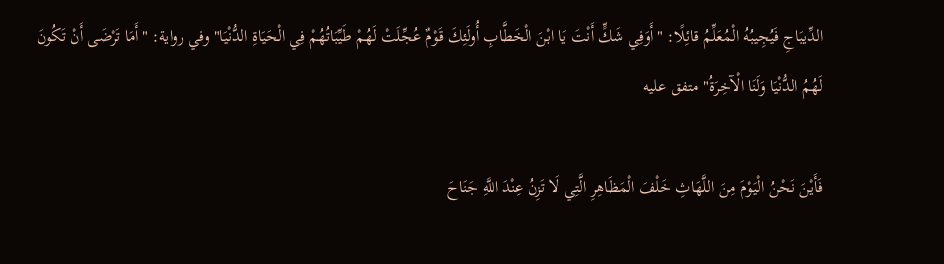الدِّيبَاجِ فَيُجِيبُهُ الْمُعَلِّمُ قائِلًا: "أَوَفِي شَكٍّ أَنْتَ يَا ابْنَ الْخَطَّابِ أُولَئِكَ قَوْمٌ عُجِّلَتْ لَهُمْ طَيِّبَاتُهُمْ فِي الْحَيَاةِ الدُّنْيَا" وفي رواية: "أَمَا تَرْضَى أَنْ تَكُونَ لَهُمُ الدُّنْيَا وَلَنَا الْآخِرَةُ" متفق عليه

فَأَيْنَ نَحْنُ الْيَوْمَ مِنَ اللَّهَاثِ خَلْفَ الْمَظَاهِرِ الَّتِي لَا تَزِنُ عِنْدَ اللَّهِ جَنَاحَ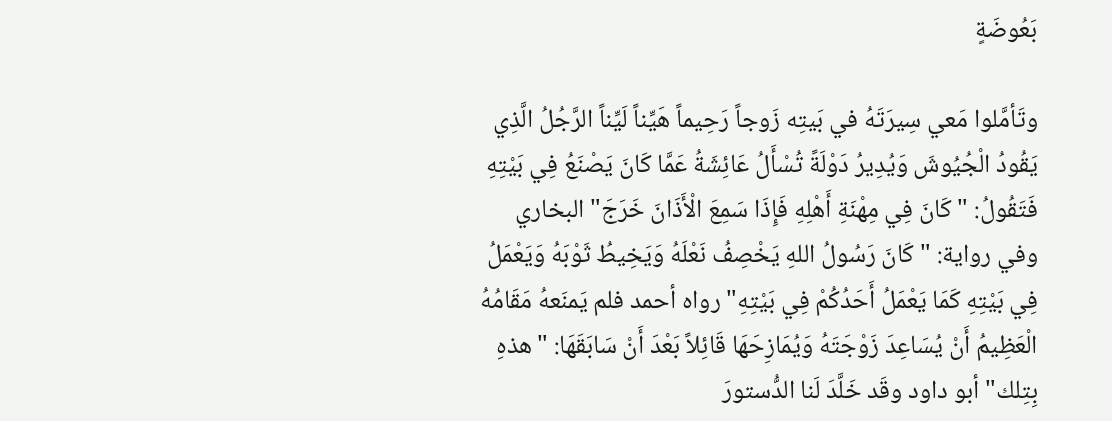بَعُوضَةٍ

وتَأمَّلوا مَعي سِيرَتَهُ في بَيتِه زَوجاً رَحِيماً هَيِّناً لَيِّناً الرَّجُلُ الَّذِي يَقُودُ الْجُيُوشَ وَيُدِيرُ دَوْلَةً تُسْأَلُ عَائِشَةُ عَمَّا كَانَ يَصْنَعُ فِي بَيْتِهِ فَتَقُولُ: "كَانَ فِي مِهْنَةِ أَهْلِهِ فَإِذَا سَمِعَ الْأَذَانَ خَرَجَ" البخاري وفي رواية: "كَانَ رَسُولُ اللهِ يَخْصِفُ نَعْلَهُ وَيَخِيطُ ثَوْبَهُ وَيَعْمَلُ فِي بَيْتِهِ كَمَا يَعْمَلُ أَحَدُكُمْ فِي بَيْتِهِ" رواه أحمد فلم يَمنَعهُ مَقَامُهُ الْعَظِيمُ أَنْ يُسَاعِدَ زَوْجَتَهُ وَيُمَازِحَهَا قَائِلاً بَعْدَ أَنْ سَابَقَهَا: "هذهِ بِتِلك" أبو داود وقَد خَلَّدَ لَنا الدُّستورَ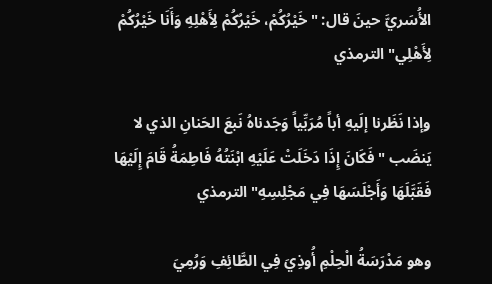الأُسَريَّ حينَ قال: "خَيْرُكُمْ، خَيْرُكُمْ لِأَهْلِهِ وَأَنَا خَيْرُكُمْ لِأَهْلِي" الترمذي

وإذا نَظَرنا إلَيهِ أباً مُرَبِّياً وَجَدناهُ نَبعَ الحَنانِ الذي لا يَنضَب "فَكَانَ إِذَا دَخَلَتْ عَلَيْهِ ابْنَتُهُ فَاطِمَةُ قَامَ إِلَيْهَا فَقَبَّلَهَا وَأَجْلَسَهَا فِي مَجْلِسِهِ" الترمذي

وهو مَدْرَسَةُ الْحِلْمِ أُوذِيَ فِي الطَّائِفِ وَرُمِيَ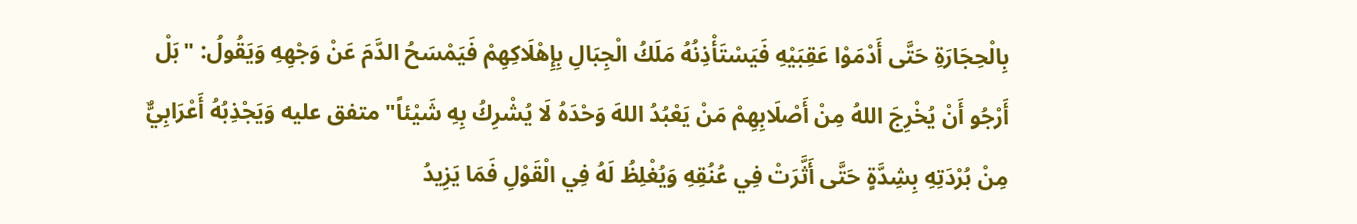بِالْحِجَارَةِ حَتَّى أَدْمَوْا عَقِبَيْهِ فَيَسْتَأْذِنُهُ مَلَكُ الْجِبَالِ بِإِهْلَاكِهِمْ فَيَمْسَحُ الدَّمَ عَنْ وَجْهِهِ وَيَقُولُ: "بَلْ أَرْجُو أَنْ يُخْرِجَ اللهُ مِنْ أَصْلَابِهِمْ مَنْ يَعْبُدُ اللهَ وَحْدَهُ لَا يُشْرِكُ بِهِ شَيْئاً" متفق عليه وَيَجْذِبُهُ أَعْرَابِيٌّ مِنْ بُرْدَتِهِ بِشِدَّةٍ حَتَّى أَثَّرَتْ فِي عُنُقِهِ وَيُغْلِظُ لَهُ فِي الْقَوْلِ فَمَا يَزِيدُ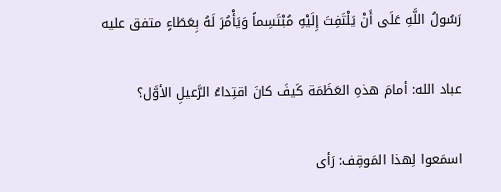رَسُولُ اللَّهِ عَلَى أَنْ يَلْتَفِتَ إِلَيْهِ مُبْتَسِماً وَيَأْمُرَ لَهُ بِعَطَاءٍ متفق عليه

عباد الله: أمامَ هذهِ العَظَمَة كَيفَ كانَ اقتِداءُ الرَّعيلِ الأوَّل؟

اسمَعوا لِهذا المَوقِف: رَأى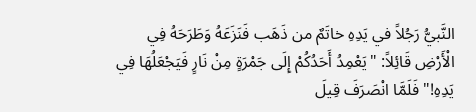النَّبيُّ رَجُلاً في يَدِهِ خاتَمٌ من ذَهَب فَنَزَعَهُ وَطَرَحَهُ فِي الْأَرْضِ قَائِلاً: "يَعْمِدُ أَحَدُكُمْ إِلَى جَمْرَةٍ مِنْ نَارٍ فَيَجْعَلُهَا فِي يَدِهِ!" فَلَمَّا انْصَرَفَ قِيلَ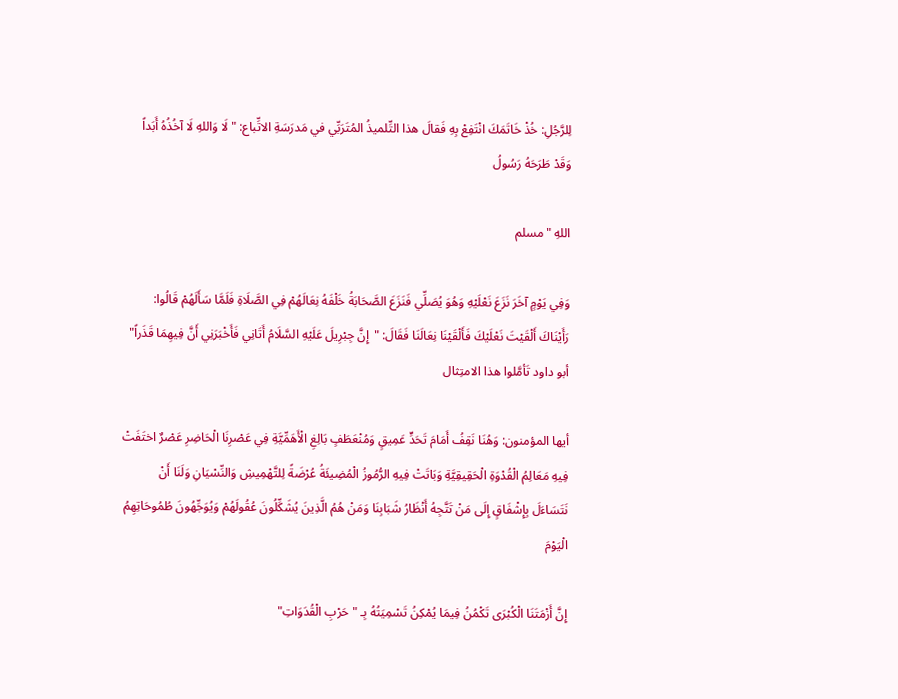لِلرَّجُلِ: خُذْ خَاتَمَكَ انْتَفِعْ بِهِ فَقالَ هذا التِّلميذُ المُتَرَبِّي في مَدرَسَةِ الاتِّباع: "لَا وَاللهِ لَا آخُذُهُ أَبَداً وَقَدْ طَرَحَهُ رَسُولُ

اللهِ " مسلم

وَفِي يَوْمٍ آخَرَ نَزَعَ نَعْلَيْهِ وَهُوَ يُصَلِّي فَنَزَعَ الصَّحَابَةُ خَلْفَهُ نِعَالَهُمْ فِي الصَّلَاةِ فَلَمَّا سَأَلَهُمْ قَالُوا: رَأَيْنَاكَ أَلْقَيْتَ نَعْلَيْكَ فَأَلْقَيْنَا نِعَالَنَا فَقَالَ: "إِنَّ جِبْرِيلَ عَلَيْهِ السَّلَامُ أَتَانِي فَأَخْبَرَنِي أَنَّ فِيهِمَا قَذَراً" أبو داود تَأمَّلوا هذا الامتِثال

أيها المؤمنون: وَهُنَا نَقِفُ أَمَامَ تَحَدٍّ عَمِيقٍ وَمُنْعَطَفٍ بَالِغِ الْأَهَمِّيَّةِ فِي عَصْرِنَا الْحَاضِرِ عَصْرٌ اختَفَتْ فِيهِ مَعَالِمُ الْقُدْوَةِ الْحَقِيقِيَّةِ وَبَاتَتْ فِيهِ الرُّمُوزُ الْمُضِيئَةُ عُرْضَةً لِلتَّهْمِيشِ وَالنِّسْيَانِ وَلَنَا أَنْ نَتَسَاءَلَ بِإِشْفَاقٍ إِلَى مَنْ تَتَّجِهُ أَنْظَارُ شَبَابِنَا وَمَنْ هُمُ الَّذِينَ يُشَكِّلُونَ عُقُولَهُمْ وَيُوَجِّهُونَ طُمُوحَاتِهِمُ الْيَوْمَ

إِنَّ أَزْمَتَنَا الْكُبْرَى تَكْمُنُ فِيمَا يُمْكِنُ تَسْمِيَتُهُ بِـ "حَرْبِ الْقُدَوَاتِ"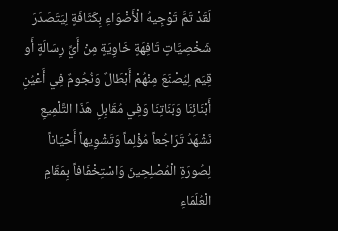لَقَدْ تَمَّ تَوْجِيهُ الْأَضْوَاءِ بِكَثَافَةٍ لِيَتَصَدَرَ شَخْصِيَّاتٍ تَافِهَةٍ خَاوِيَةٍ مِنْ أَيِّ رِسَالَةٍ أَو قِيَم لِيُصْنَعَ مِنْهُمْ أَبْطَالٌ وَنُجُومٌ فِي أَعْيُنِ أَبْنَائِنَا وَبَنَاتِنَا وَفِي مُقَابِلِ هَذَا التَّلْمِيعِ نَشْهَدُ تَرَاجُعاً مُؤْلِماً وَتَشْوِيهاً أَحْيَاناً لِصُورَةِ الْمُصْلِحِينَ وَاسْتِخْفَافاً بِمَقَامِ الْعُلَمَاءِ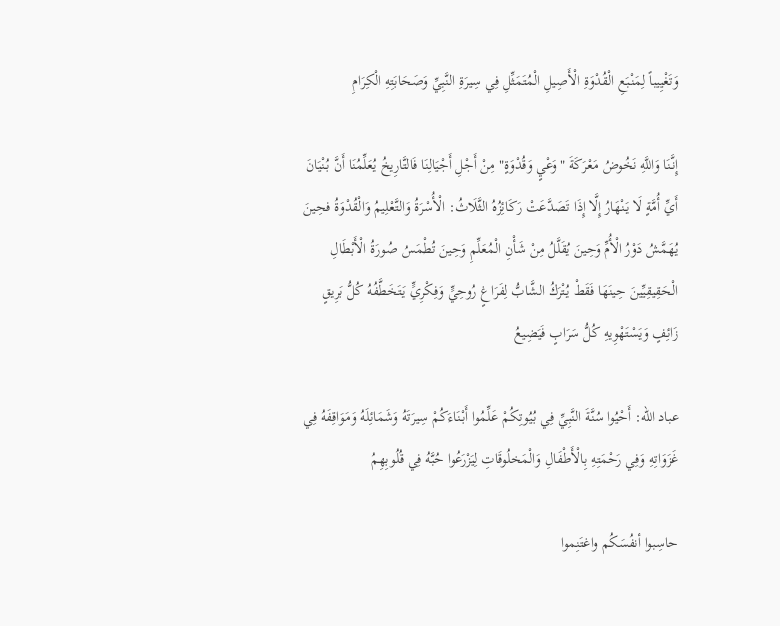وَتَغْيِيباً لِمَنْبَعِ الْقُدْوَةِ الْأَصِيلِ الْمُتَمَثِّلِ فِي سِيرَةِ النَّبِيِّ وَصَحَابَتِهِ الْكِرَامِ

إِنَّنَا وَاللَّهِ نَخُوضُ مَعْرَكَةَ "وَعْيٍ وَقُدْوَةٍ" مِنْ أَجْلِ أَجْيَالِنَا فَالتَّارِيخُ يُعَلِّمُنَا أَنَّ بُنْيَانَ أَيِّ أُمَّةٍ لَا يَنْهَارُ إِلَّا إِذَا تَصَدَّعَتْ رَكَائِزُهُ الثَّلَاثُ: الْأُسْرَةُ وَالتَّعْلِيمُ وَالْقُدْوَةُ فحِينَ يُهَمَّشُ دَوْرُ الْأُمِّ وَحِينَ يُقَلَّلُ مِنْ شَأْنِ الْمُعَلِّمِ وَحِينَ تُطْمَسُ صُورَةُ الْأَبْطَالِ الْحَقِيقِيِّينَ حِينَهَا فَقَطْ يُتْرَكُ الشَّابُّ لِفَرَاغٍ رُوحِيٍّ وَفِكْرِيٍّ يَتَخَطَّفُهُ كُلُّ بَرِيقٍ زَائِفٍ وَيَسْتَهْوِيهِ كُلُّ سَرَابٍ فَيَضِيعُ

عباد الله: أَحْيُوا سُنَّةَ النَّبِيِّ فِي بُيُوتِكُمْ عَلِّمُوا أَبْنَاءَكُمْ سِيرَتَهُ وَشَمَائِلَهُ وَمَوَاقِفَهُ فِي غَزَوَاتِهِ وَفِي رَحْمَتِهِ بِالْأَطْفَالِ وَالْمَخلُوقَاتِ لِيَزْرَعُوا حُبَّهُ فِي قُلُوبِهِمُ

حاسِبوا أنفُسَكُم واغتَنِموا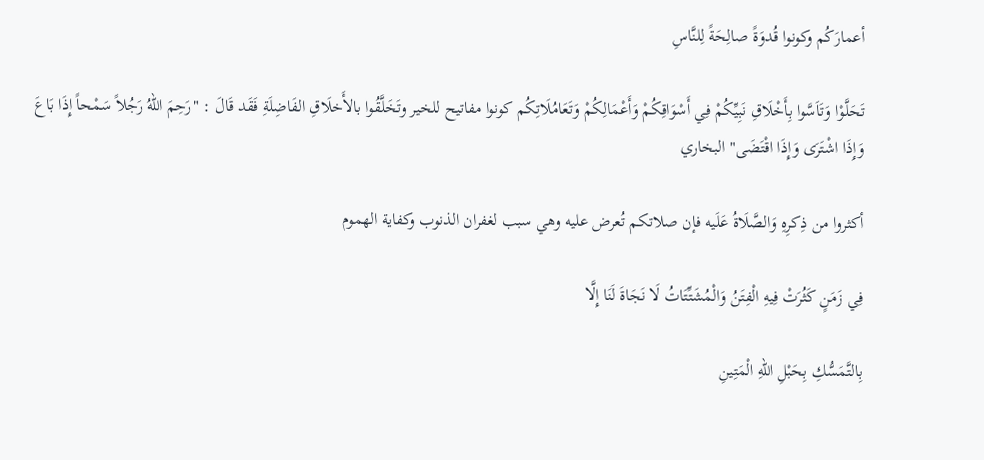أعمارَكُم وكونوا قُدوَةً صالِحَةً لِلنَّاسِ

تَحَلَّوْا وَتَاَسَّوا بِأَخْلَاقِ نَبِيِّكُمْ فِي أَسْوَاقِكُمْ وَأَعْمَالِكُمْ وَتَعَامُلَاتِكُم كونوا مفاتيح للخير وتَخَلَّقُوا بالأَخلَاقِ الفَاضِلَةِ فَقَد قَالَ : "رَحِمَ اللهُ رَجُلاً سَمْحاً إِذَا بَاعَ وَإِذَا اشْتَرَى وَإِذَا اقْتَضَى" البخاري

أكثروا من ذِكرِهِ وَالصَّلَاةُ عَلَيه فإن صلاتكم تُعرض عليه وهي سبب لغفران الذنوب وكفاية الهموم

فِي زَمَنٍ كَثُرَتْ فِيهِ الْفِتَنُ وَالْمُشَتِّتَاتُ لَا نَجَاةَ لَنَا إِلَّا

بِالتَّمَسُّكِ بِحَبْلِ اللهِ الْمَتِينِ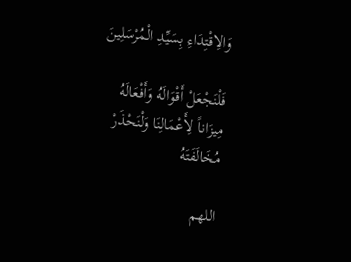وَالِاقْتِدَاءِ بِسَيِّدِ الْمُرْسَلِينَ

فَلْنَجْعَلْ أَقْوَالَهُ وَأَفْعَالَهُ مِيزَاناً لِأَعْمَالِنَا وَلْنَحْذَرْ مُخَالَفَتَهُ

اللهم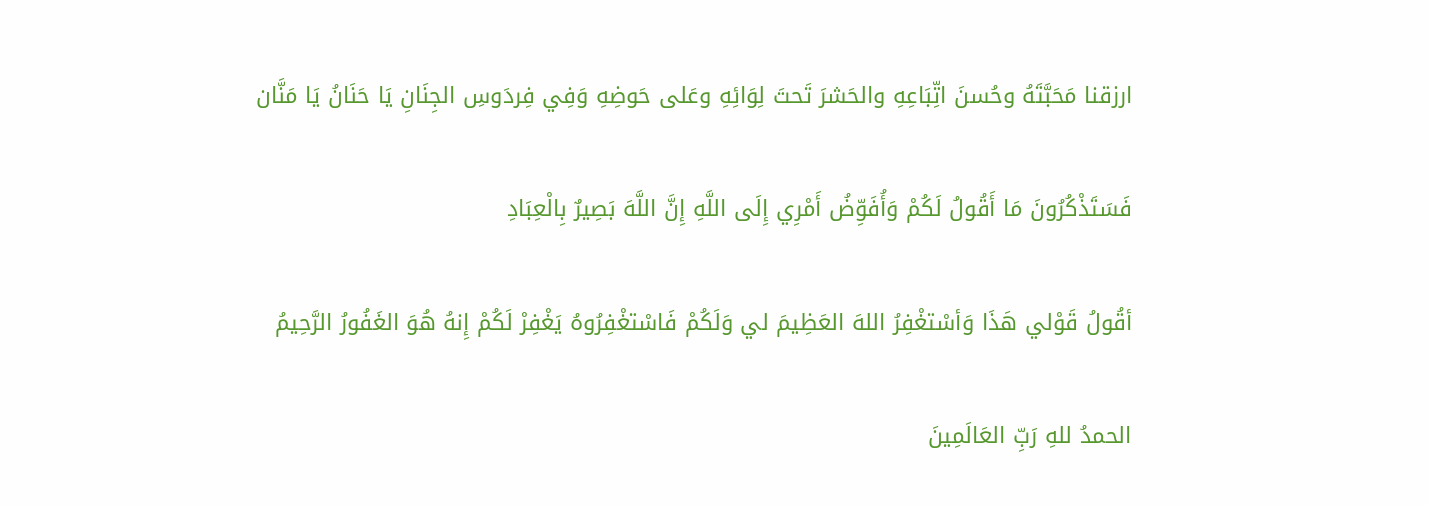ارزقنا مَحَبَّتَهُ وحُسنَ اتِّبَاعِهِ والحَشرَ تَحتَ لِوَائِهِ وعَلى حَوضِهِ وَفِي فِردَوسِ الجِنَانِ يَا حَنَانُ يَا مَنَّان

فَسَتَذْكُرُونَ مَا أَقُولُ لَكُمْ وَأُفَوِّضُ أَمْرِي إِلَى اللَّهِ إِنَّ اللَّهَ بَصِيرٌ بِالْعِبَادِ

أقُولُ قَوْلي هَذَا وَأسْتغْفِرُ اللهَ العَظِيمَ لي وَلَكُمْ فَاسْتغْفِرُوهُ يَغْفِرْ لَكُمْ إِنهُ هُوَ الغَفُورُ الرَّحِيمُ

الحمدُ للهِ رَبِّ العَالَمِينَ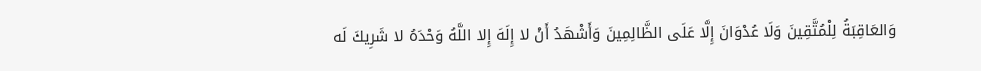وَالعَاقِبَةُ لِلْمُتَّقِينَ وَلَا عُدْوَانَ إِلَّا عَلَى الظَّالِمِينَ وَأَشْهَدُ أَنْ لا إِلَهَ إِلا اللَّهُ وَحْدَهُ لا شَرِيكَ لَه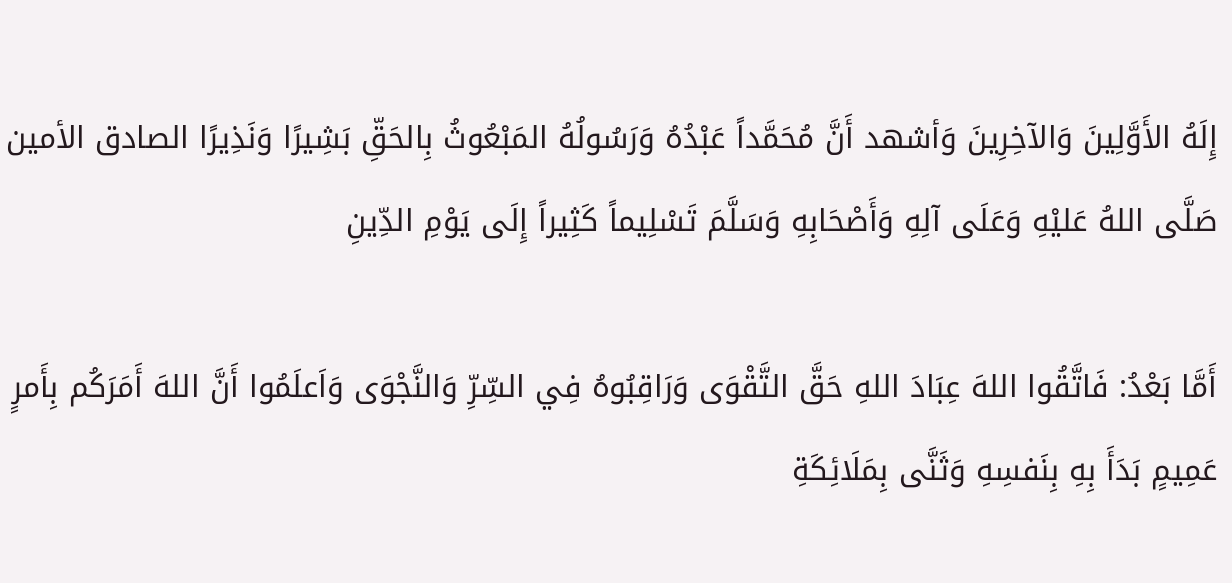إِلَهُ الأَوَّلِينَ وَالآخِرِينَ وَأشهد أَنَّ مُحَمَّداً عَبْدُهُ وَرَسُولُهُ المَبْعُوثُ بِالحَقِّ بَشِيرًا وَنَذِيرًا الصادق الأمين صَلَّى اللهُ عَليْهِ وَعَلَى آلِهِ وَأَصْحَابِهِ وَسَلَّمَ تَسْلِيماً كَثِيراً إِلَى يَوْمِ الدِّينِ

أَمَّا بَعْدُ: فَاتَّقُوا اللهَ عِبَادَ اللهِ حَقَّ التَّقْوَى وَرَاقِبُوهُ فِي السِّرِّ وَالنَّجْوَى وَاَعلَمُوا أَنَّ اللهَ أَمَرَكُم بِأَمرٍ عَمِيمٍ بَدَأَ بِهِ بِنَفسِهِ وَثَنَّى بِمَلَائِكَةِ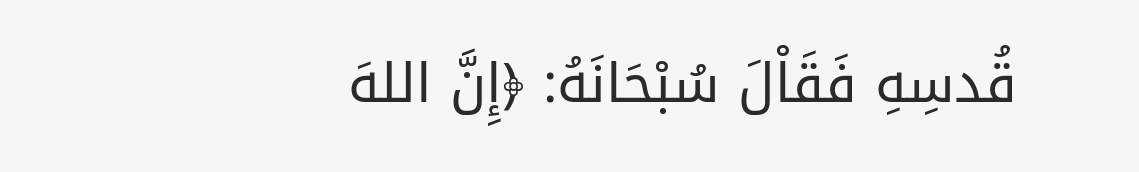قُدسِهِ فَقَاْلَ سُبْحَانَهُ: ﴿إِنَّ اللهَ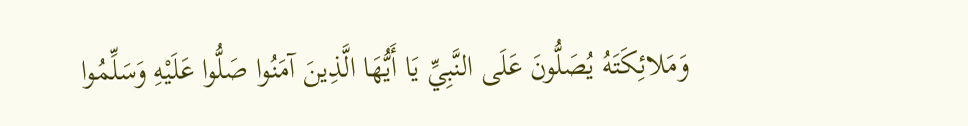وَمَلائِكَتَهُ يُصَلُّونَ عَلَى النَّبِيِّ يَا أَيُّهَا الَّذِينَ آمَنُوا صَلُّوا عَلَيْهِ وَسَلِّمُوا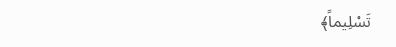تَسْلِيماً﴾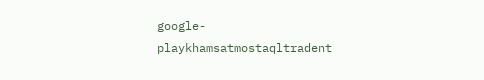google-playkhamsatmostaqltradent